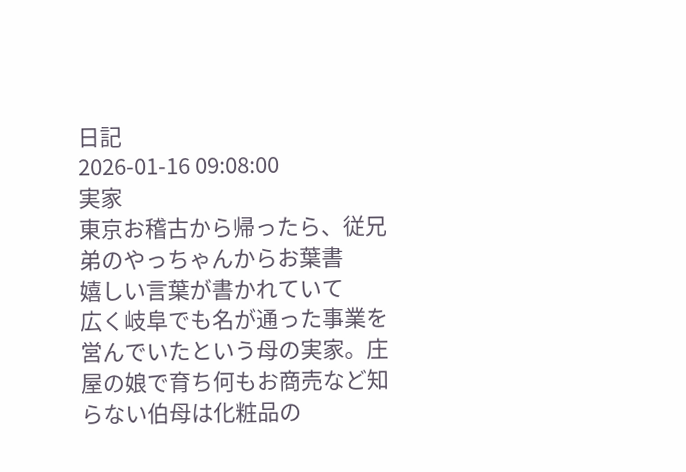日記
2026-01-16 09:08:00
実家
東京お稽古から帰ったら、従兄弟のやっちゃんからお葉書
嬉しい言葉が書かれていて
広く岐阜でも名が通った事業を営んでいたという母の実家。庄屋の娘で育ち何もお商売など知らない伯母は化粧品の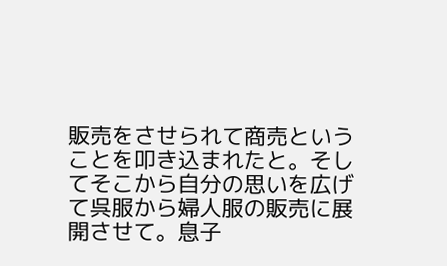販売をさせられて商売ということを叩き込まれたと。そしてそこから自分の思いを広げて呉服から婦人服の販売に展開させて。息子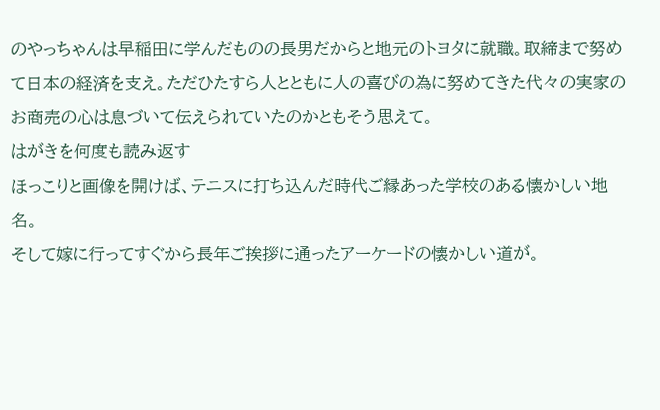のやっちゃんは早稲田に学んだものの長男だからと地元のトヨタに就職。取締まで努めて日本の経済を支え。ただひたすら人とともに人の喜びの為に努めてきた代々の実家のお商売の心は息づいて伝えられていたのかともそう思えて。
はがきを何度も読み返す
ほっこりと画像を開けば、テニスに打ち込んだ時代ご縁あった学校のある懐かしい地名。
そして嫁に行ってすぐから長年ご挨拶に通ったアーケードの懐かしい道が。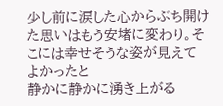少し前に涙した心からぶち開けた思いはもう安堵に変わり。そこには幸せそうな姿が見えて
よかったと
静かに静かに湧き上がる